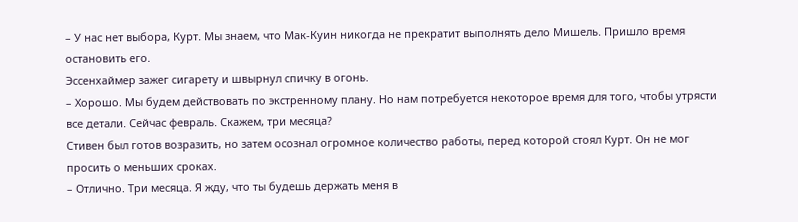– У нас нет выбора, Курт. Мы знаем, что Мак-Куин никогда не прекратит выполнять дело Мишель. Пришло время остановить его.
Эссенхаймер зажег сигарету и швырнул спичку в огонь.
– Хорошо. Мы будем действовать по экстренному плану. Но нам потребуется некоторое время для того, чтобы утрясти все детали. Сейчас февраль. Скажем, три месяца?
Стивен был готов возразить, но затем осознал огромное количество работы, перед которой стоял Курт. Он не мог просить о меньших сроках.
– Отлично. Три месяца. Я жду, что ты будешь держать меня в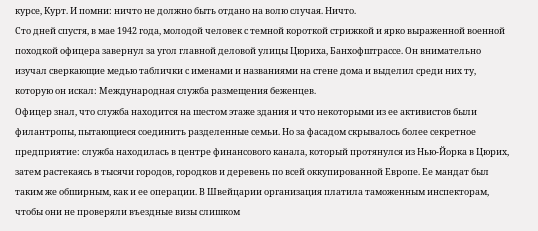курсе, Курт. И помни: ничто не должно быть отдано на волю случая. Ничто.
Сто дней спустя, в мае 1942 года, молодой человек с темной короткой стрижкой и ярко выраженной военной походкой офицера завернул за угол главной деловой улицы Цюриха, Банхофштрассе. Он внимательно изучал сверкающие медью таблички с именами и названиями на стене дома и выделил среди них ту, которую он искал: Международная служба размещения беженцев.
Офицер знал, что служба находится на шестом этаже здания и что некоторыми из ее активистов были филантропы, пытающиеся соединить разделенные семьи. Но за фасадом скрывалось более секретное предприятие: служба находилась в центре финансового канала, который протянулся из Нью-Йорка в Цюрих, затем растекаясь в тысячи городов, городков и деревень по всей оккупированной Европе. Ее мандат был таким же обширным, как и ее операции. В Швейцарии организация платила таможенным инспекторам, чтобы они не проверяли въездные визы слишком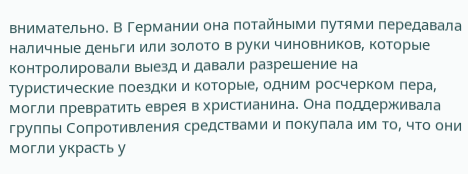внимательно. В Германии она потайными путями передавала наличные деньги или золото в руки чиновников, которые контролировали выезд и давали разрешение на туристические поездки и которые, одним росчерком пера, могли превратить еврея в христианина. Она поддерживала группы Сопротивления средствами и покупала им то, что они могли украсть у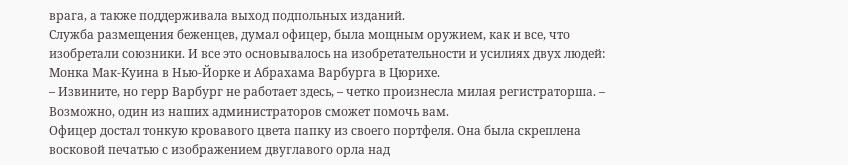врага, а также поддерживала выход подпольных изданий.
Служба размещения беженцев, думал офицер, была мощным оружием, как и все, что изобретали союзники. И все это основывалось на изобретательности и усилиях двух людей: Монка Мак-Куина в Нью-Йорке и Абрахама Варбурга в Цюрихе.
– Извините, но герр Варбург не работает здесь, – четко произнесла милая регистраторша. – Возможно, один из наших администраторов сможет помочь вам.
Офицер достал тонкую кровавого цвета папку из своего портфеля. Она была скреплена восковой печатью с изображением двуглавого орла над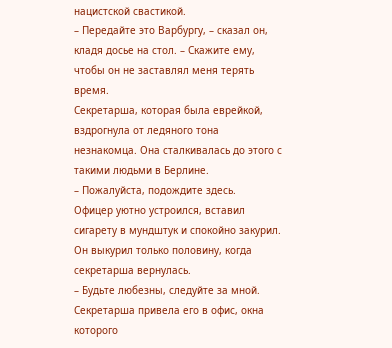нацистской свастикой.
– Передайте это Варбургу, – сказал он, кладя досье на стол. – Скажите ему, чтобы он не заставлял меня терять время.
Секретарша, которая была еврейкой, вздрогнула от ледяного тона незнакомца. Она сталкивалась до этого с такими людьми в Берлине.
– Пожалуйста, подождите здесь.
Офицер уютно устроился, вставил сигарету в мундштук и спокойно закурил. Он выкурил только половину, когда секретарша вернулась.
– Будьте любезны, следуйте за мной. Секретарша привела его в офис, окна которого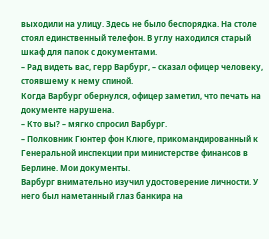выходили на улицу. Здесь не было беспорядка. На столе стоял единственный телефон. В углу находился старый шкаф для папок с документами.
– Рад видеть вас, герр Варбург, – сказал офицер человеку, стоявшему к нему спиной.
Когда Варбург обернулся, офицер заметил, что печать на документе нарушена.
– Кто вы? – мягко спросил Варбург.
– Полковник Гюнтер фон Клюге, прикомандированный к Генеральной инспекции при министерстве финансов в Берлине. Мои документы.
Варбург внимательно изучил удостоверение личности. У него был наметанный глаз банкира на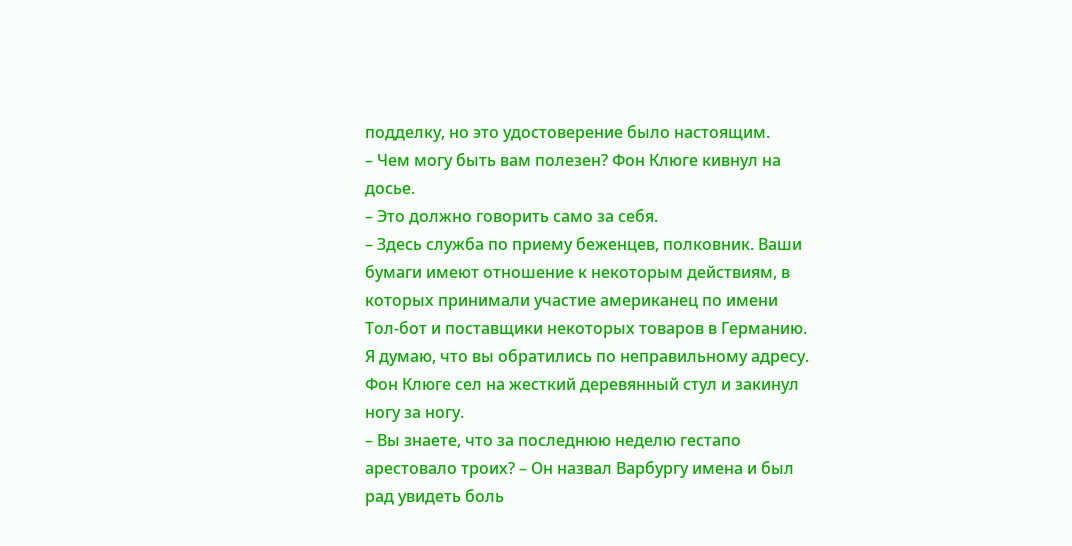подделку, но это удостоверение было настоящим.
– Чем могу быть вам полезен? Фон Клюге кивнул на досье.
– Это должно говорить само за себя.
– Здесь служба по приему беженцев, полковник. Ваши бумаги имеют отношение к некоторым действиям, в которых принимали участие американец по имени Тол-бот и поставщики некоторых товаров в Германию. Я думаю, что вы обратились по неправильному адресу.
Фон Клюге сел на жесткий деревянный стул и закинул ногу за ногу.
– Вы знаете, что за последнюю неделю гестапо арестовало троих? – Он назвал Варбургу имена и был рад увидеть боль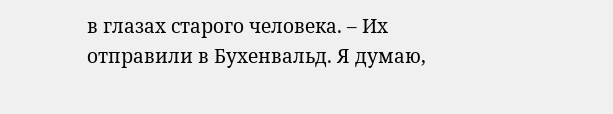в глазах старого человека. – Их отправили в Бухенвальд. Я думаю,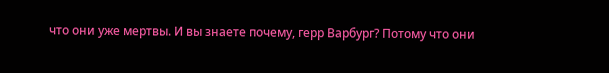что они уже мертвы. И вы знаете почему, герр Варбург? Потому что они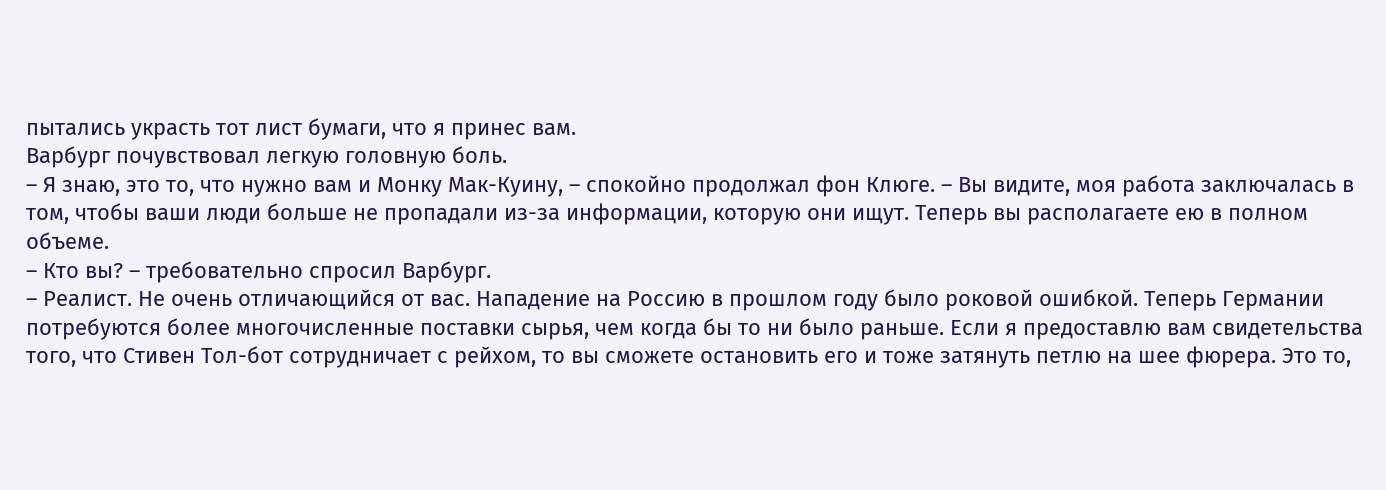пытались украсть тот лист бумаги, что я принес вам.
Варбург почувствовал легкую головную боль.
– Я знаю, это то, что нужно вам и Монку Мак-Куину, – спокойно продолжал фон Клюге. – Вы видите, моя работа заключалась в том, чтобы ваши люди больше не пропадали из-за информации, которую они ищут. Теперь вы располагаете ею в полном объеме.
– Кто вы? – требовательно спросил Варбург.
– Реалист. Не очень отличающийся от вас. Нападение на Россию в прошлом году было роковой ошибкой. Теперь Германии потребуются более многочисленные поставки сырья, чем когда бы то ни было раньше. Если я предоставлю вам свидетельства того, что Стивен Тол-бот сотрудничает с рейхом, то вы сможете остановить его и тоже затянуть петлю на шее фюрера. Это то,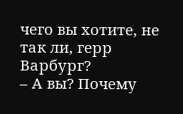чего вы хотите, не так ли, герр Варбург?
– А вы? Почему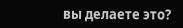вы делаете это?